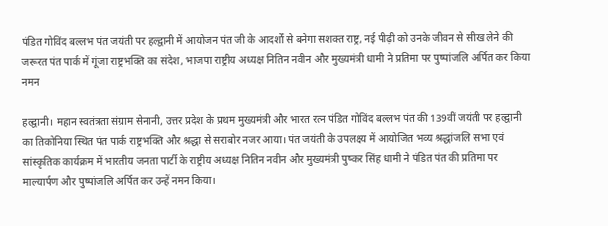पंडित गोविंद बल्लभ पंत जयंती पर हल्द्वानी में आयोजन पंत जी के आदर्शों से बनेगा सशक्त राष्ट्र, नई पीढ़ी को उनके जीवन से सीख लेने की जरूरत पंत पार्क में गूंजा राष्ट्रभक्ति का संदेश, भाजपा राष्ट्रीय अध्यक्ष नितिन नवीन और मुख्यमंत्री धामी ने प्रतिमा पर पुष्पांजलि अर्पित कर किया नमन

हल्द्वानी। महान स्वतंत्रता संग्राम सेनानी, उत्तर प्रदेश के प्रथम मुख्यमंत्री और भारत रत्न पंडित गोविंद बल्लभ पंत की 139वीं जयंती पर हल्द्वानी का तिकोनिया स्थित पंत पार्क राष्ट्रभक्ति और श्रद्धा से सराबोर नजर आया। पंत जयंती के उपलक्ष्य में आयोजित भव्य श्रद्धांजलि सभा एवं सांस्कृतिक कार्यक्रम में भारतीय जनता पार्टी के राष्ट्रीय अध्यक्ष नितिन नवीन और मुख्यमंत्री पुष्कर सिंह धामी ने पंडित पंत की प्रतिमा पर माल्यार्पण और पुष्पांजलि अर्पित कर उन्हें नमन किया।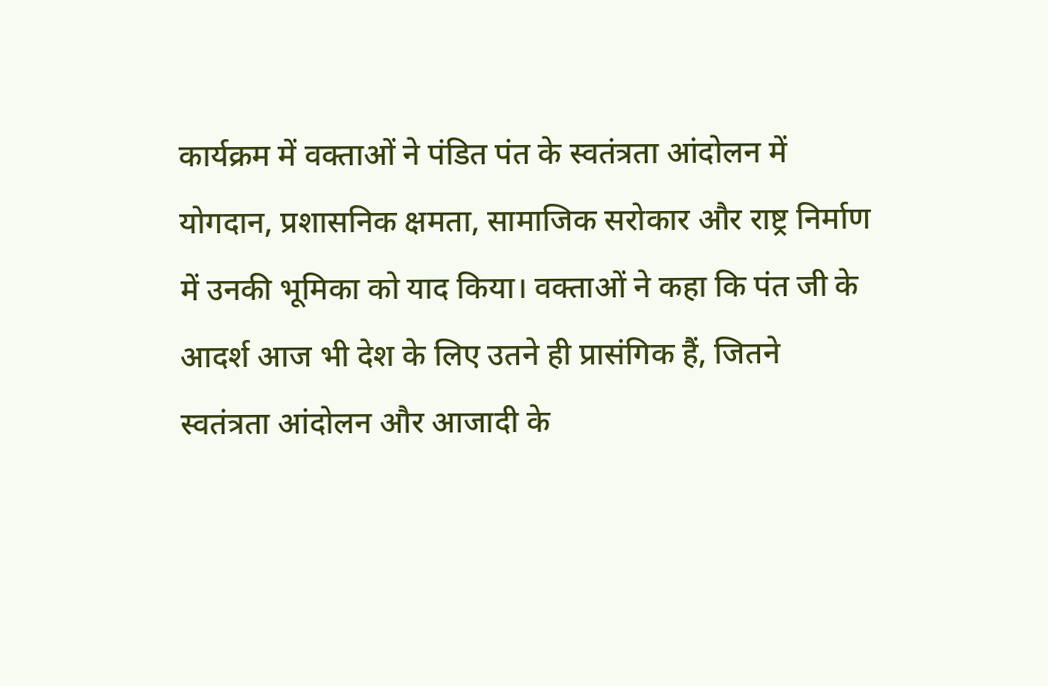कार्यक्रम में वक्ताओं ने पंडित पंत के स्वतंत्रता आंदोलन में योगदान, प्रशासनिक क्षमता, सामाजिक सरोकार और राष्ट्र निर्माण में उनकी भूमिका को याद किया। वक्ताओं ने कहा कि पंत जी के आदर्श आज भी देश के लिए उतने ही प्रासंगिक हैं, जितने स्वतंत्रता आंदोलन और आजादी के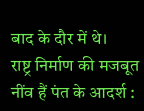बाद के दौर में थे।
राष्ट्र निर्माण की मजबूत नींव हैं पंत के आदर्श :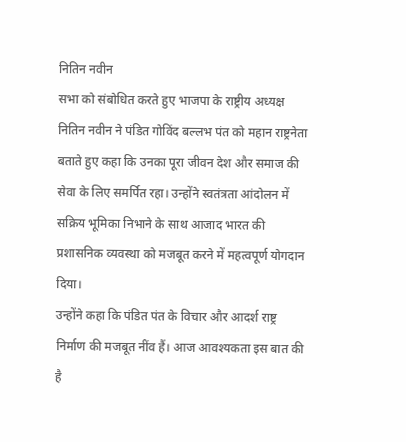नितिन नवीन
सभा को संबोधित करते हुए भाजपा के राष्ट्रीय अध्यक्ष नितिन नवीन ने पंडित गोविंद बल्लभ पंत को महान राष्ट्रनेता बताते हुए कहा कि उनका पूरा जीवन देश और समाज की सेवा के लिए समर्पित रहा। उन्होंने स्वतंत्रता आंदोलन में सक्रिय भूमिका निभाने के साथ आजाद भारत की प्रशासनिक व्यवस्था को मजबूत करने में महत्वपूर्ण योगदान दिया।
उन्होंने कहा कि पंडित पंत के विचार और आदर्श राष्ट्र निर्माण की मजबूत नींव हैं। आज आवश्यकता इस बात की है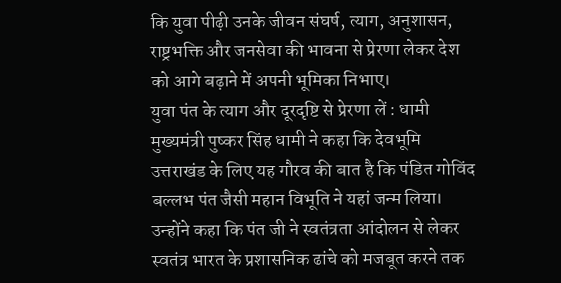कि युवा पीढ़ी उनके जीवन संघर्ष, त्याग, अनुशासन, राष्ट्रभक्ति और जनसेवा की भावना से प्रेरणा लेकर देश को आगे बढ़ाने में अपनी भूमिका निभाए।
युवा पंत के त्याग और दूरदृष्टि से प्रेरणा लें : धामी
मुख्यमंत्री पुष्कर सिंह धामी ने कहा कि देवभूमि उत्तराखंड के लिए यह गौरव की बात है कि पंडित गोविंद बल्लभ पंत जैसी महान विभूति ने यहां जन्म लिया। उन्होंने कहा कि पंत जी ने स्वतंत्रता आंदोलन से लेकर स्वतंत्र भारत के प्रशासनिक ढांचे को मजबूत करने तक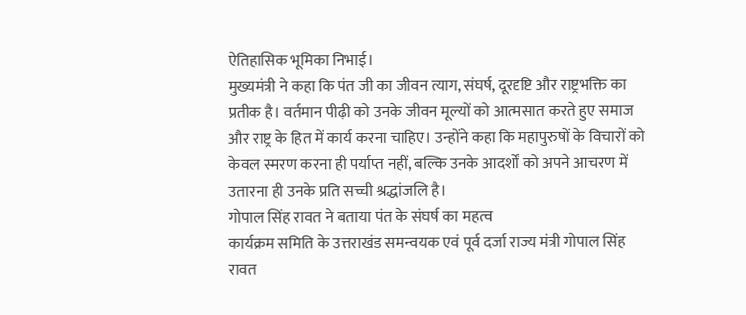ऐतिहासिक भूमिका निभाई।
मुख्यमंत्री ने कहा कि पंत जी का जीवन त्याग, संघर्ष, दूरदृष्टि और राष्ट्रभक्ति का प्रतीक है। वर्तमान पीढ़ी को उनके जीवन मूल्यों को आत्मसात करते हुए समाज और राष्ट्र के हित में कार्य करना चाहिए। उन्होंने कहा कि महापुरुषों के विचारों को केवल स्मरण करना ही पर्याप्त नहीं, बल्कि उनके आदर्शों को अपने आचरण में उतारना ही उनके प्रति सच्ची श्रद्धांजलि है।
गोपाल सिंह रावत ने बताया पंत के संघर्ष का महत्व
कार्यक्रम समिति के उत्तराखंड समन्वयक एवं पूर्व दर्जा राज्य मंत्री गोपाल सिंह रावत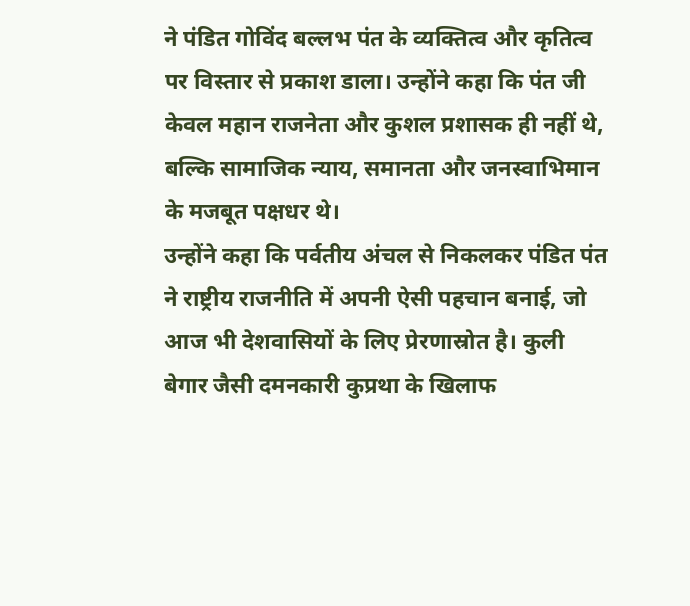ने पंडित गोविंद बल्लभ पंत के व्यक्तित्व और कृतित्व पर विस्तार से प्रकाश डाला। उन्होंने कहा कि पंत जी केवल महान राजनेता और कुशल प्रशासक ही नहीं थे, बल्कि सामाजिक न्याय, समानता और जनस्वाभिमान के मजबूत पक्षधर थे।
उन्होंने कहा कि पर्वतीय अंचल से निकलकर पंडित पंत ने राष्ट्रीय राजनीति में अपनी ऐसी पहचान बनाई, जो आज भी देशवासियों के लिए प्रेरणास्रोत है। कुली बेगार जैसी दमनकारी कुप्रथा के खिलाफ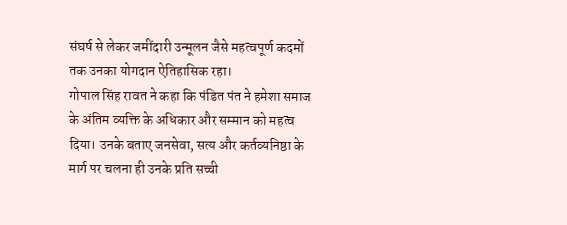संघर्ष से लेकर जमींदारी उन्मूलन जैसे महत्वपूर्ण कदमों तक उनका योगदान ऐतिहासिक रहा।
गोपाल सिंह रावत ने कहा कि पंडित पंत ने हमेशा समाज के अंतिम व्यक्ति के अधिकार और सम्मान को महत्व दिया। उनके बताए जनसेवा, सत्य और कर्तव्यनिष्ठा के मार्ग पर चलना ही उनके प्रति सच्ची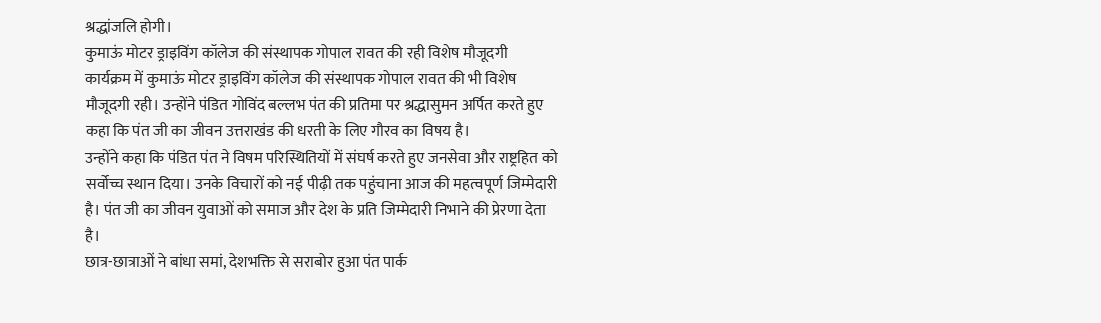श्रद्धांजलि होगी।
कुमाऊं मोटर ड्राइविंग कॉलेज की संस्थापक गोपाल रावत की रही विशेष मौजूदगी
कार्यक्रम में कुमाऊं मोटर ड्राइविंग कॉलेज की संस्थापक गोपाल रावत की भी विशेष मौजूदगी रही। उन्होंने पंडित गोविंद बल्लभ पंत की प्रतिमा पर श्रद्धासुमन अर्पित करते हुए कहा कि पंत जी का जीवन उत्तराखंड की धरती के लिए गौरव का विषय है।
उन्होंने कहा कि पंडित पंत ने विषम परिस्थितियों में संघर्ष करते हुए जनसेवा और राष्ट्रहित को सर्वोच्च स्थान दिया। उनके विचारों को नई पीढ़ी तक पहुंचाना आज की महत्वपूर्ण जिम्मेदारी है। पंत जी का जीवन युवाओं को समाज और देश के प्रति जिम्मेदारी निभाने की प्रेरणा देता है।
छात्र-छात्राओं ने बांधा समां, देशभक्ति से सराबोर हुआ पंत पार्क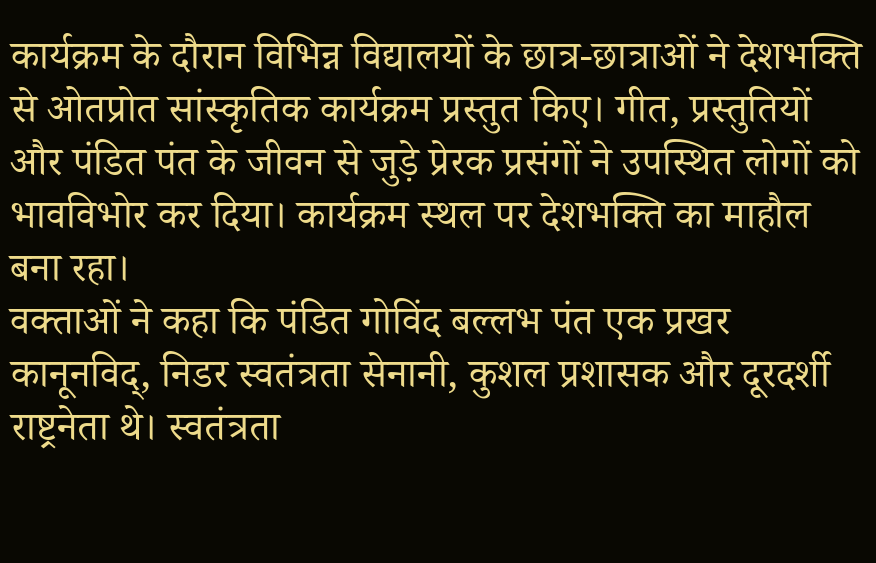कार्यक्रम के दौरान विभिन्न विद्यालयों के छात्र-छात्राओं ने देशभक्ति से ओतप्रोत सांस्कृतिक कार्यक्रम प्रस्तुत किए। गीत, प्रस्तुतियों और पंडित पंत के जीवन से जुड़े प्रेरक प्रसंगों ने उपस्थित लोगों को भावविभोर कर दिया। कार्यक्रम स्थल पर देशभक्ति का माहौल बना रहा।
वक्ताओं ने कहा कि पंडित गोविंद बल्लभ पंत एक प्रखर कानूनविद्, निडर स्वतंत्रता सेनानी, कुशल प्रशासक और दूरदर्शी राष्ट्रनेता थे। स्वतंत्रता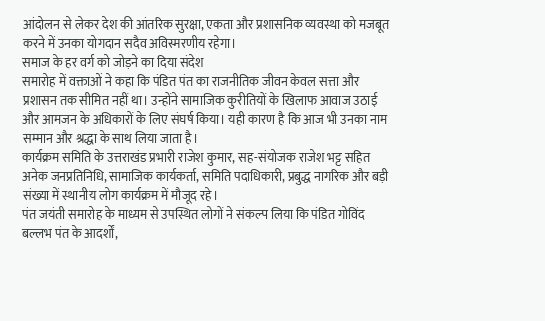आंदोलन से लेकर देश की आंतरिक सुरक्षा, एकता और प्रशासनिक व्यवस्था को मजबूत करने में उनका योगदान सदैव अविस्मरणीय रहेगा।
समाज के हर वर्ग को जोड़ने का दिया संदेश
समारोह में वक्ताओं ने कहा कि पंडित पंत का राजनीतिक जीवन केवल सत्ता और प्रशासन तक सीमित नहीं था। उन्होंने सामाजिक कुरीतियों के खिलाफ आवाज उठाई और आमजन के अधिकारों के लिए संघर्ष किया। यही कारण है कि आज भी उनका नाम सम्मान और श्रद्धा के साथ लिया जाता है।
कार्यक्रम समिति के उत्तराखंड प्रभारी राजेश कुमार, सह-संयोजक राजेश भट्ट सहित अनेक जनप्रतिनिधि, सामाजिक कार्यकर्ता, समिति पदाधिकारी, प्रबुद्ध नागरिक और बड़ी संख्या में स्थानीय लोग कार्यक्रम में मौजूद रहे।
पंत जयंती समारोह के माध्यम से उपस्थित लोगों ने संकल्प लिया कि पंडित गोविंद बल्लभ पंत के आदर्शों,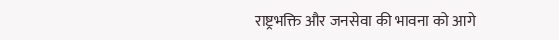राष्ट्रभक्ति और जनसेवा की भावना को आगे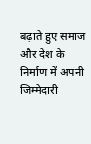बढ़ाते हुए समाज और देश के निर्माण में अपनी जिम्मेदारी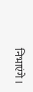निभाएंगे।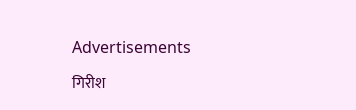Advertisements

गिरीश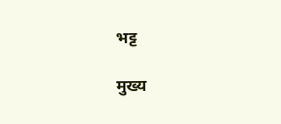भट्ट

मुख्य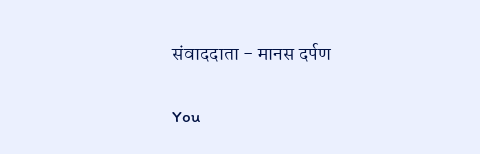संवाददाता - मानस दर्पण

You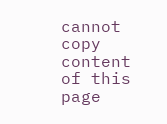cannot copy content of this page